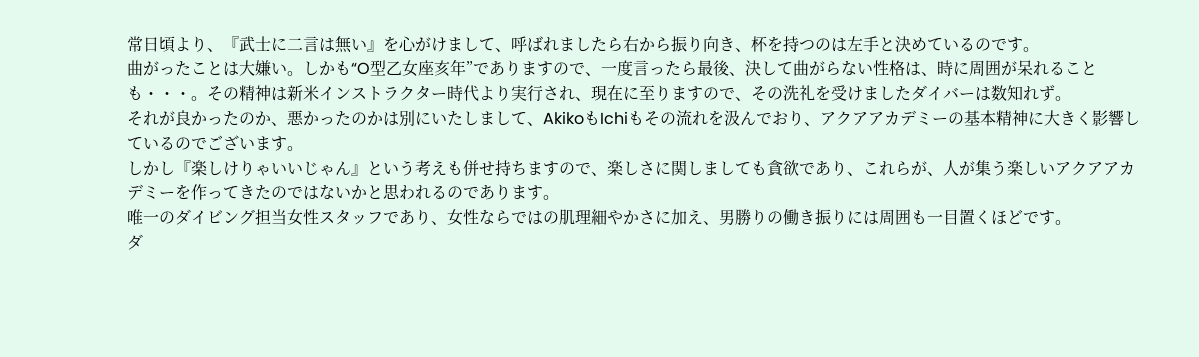常日頃より、『武士に二言は無い』を心がけまして、呼ばれましたら右から振り向き、杯を持つのは左手と決めているのです。
曲がったことは大嫌い。しかも“O型乙女座亥年”でありますので、一度言ったら最後、決して曲がらない性格は、時に周囲が呆れることも・・・。その精神は新米インストラクター時代より実行され、現在に至りますので、その洗礼を受けましたダイバーは数知れず。
それが良かったのか、悪かったのかは別にいたしまして、AkikoもIchiもその流れを汲んでおり、アクアアカデミーの基本精神に大きく影響しているのでございます。
しかし『楽しけりゃいいじゃん』という考えも併せ持ちますので、楽しさに関しましても貪欲であり、これらが、人が集う楽しいアクアアカデミーを作ってきたのではないかと思われるのであります。
唯一のダイビング担当女性スタッフであり、女性ならではの肌理細やかさに加え、男勝りの働き振りには周囲も一目置くほどです。
ダ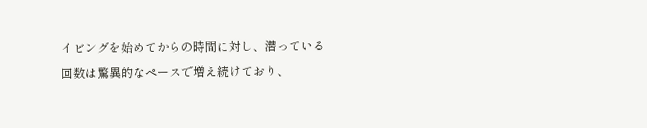イビングを始めてからの時間に対し、潜っている回数は驚異的なペースで増え続けており、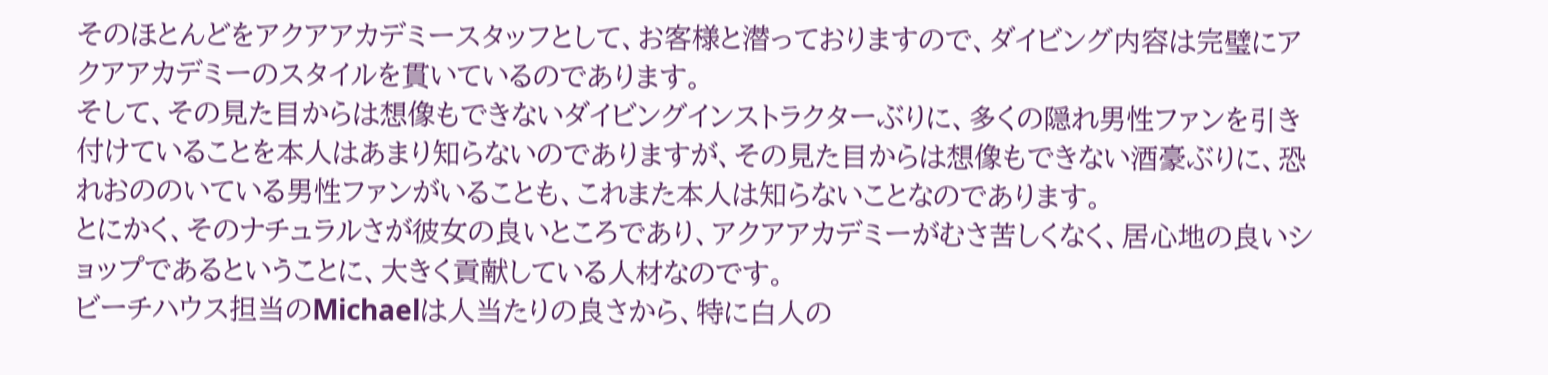そのほとんどをアクアアカデミースタッフとして、お客様と潜っておりますので、ダイビング内容は完璧にアクアアカデミーのスタイルを貫いているのであります。
そして、その見た目からは想像もできないダイビングインストラクターぶりに、多くの隠れ男性ファンを引き付けていることを本人はあまり知らないのでありますが、その見た目からは想像もできない酒豪ぶりに、恐れおののいている男性ファンがいることも、これまた本人は知らないことなのであります。
とにかく、そのナチュラルさが彼女の良いところであり、アクアアカデミーがむさ苦しくなく、居心地の良いショップであるということに、大きく貢献している人材なのです。
ビーチハウス担当のMichaelは人当たりの良さから、特に白人の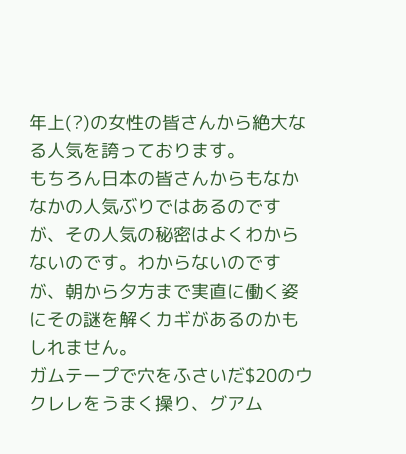年上(?)の女性の皆さんから絶大なる人気を誇っております。
もちろん日本の皆さんからもなかなかの人気ぶりではあるのですが、その人気の秘密はよくわからないのです。わからないのですが、朝から夕方まで実直に働く姿にその謎を解くカギがあるのかもしれません。
ガムテープで穴をふさいだ$20のウクレレをうまく操り、グアム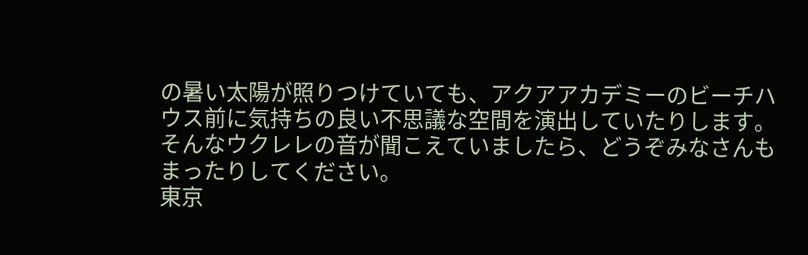の暑い太陽が照りつけていても、アクアアカデミーのビーチハウス前に気持ちの良い不思議な空間を演出していたりします。
そんなウクレレの音が聞こえていましたら、どうぞみなさんもまったりしてください。
東京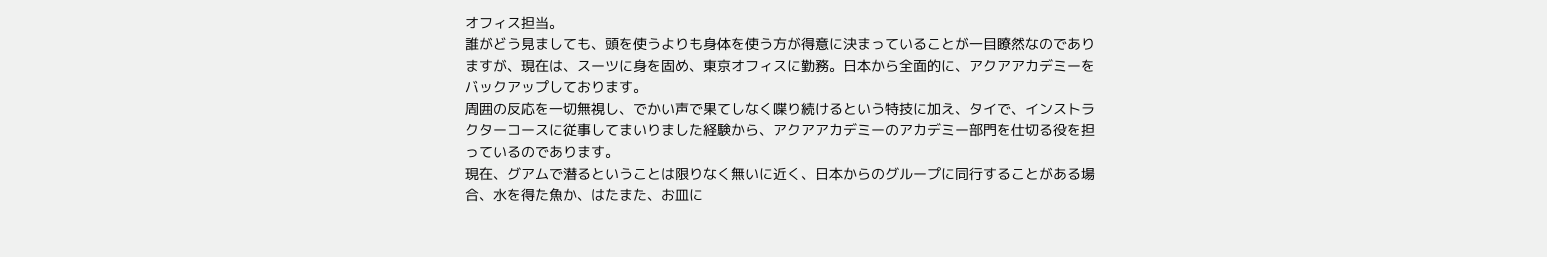オフィス担当。
誰がどう見ましても、頭を使うよりも身体を使う方が得意に決まっていることが一目瞭然なのでありますが、現在は、スーツに身を固め、東京オフィスに勤務。日本から全面的に、アクアアカデミーをバックアップしております。
周囲の反応を一切無視し、でかい声で果てしなく喋り続けるという特技に加え、タイで、インストラクターコースに従事してまいりました経験から、アクアアカデミーのアカデミー部門を仕切る役を担っているのであります。
現在、グアムで潜るということは限りなく無いに近く、日本からのグループに同行することがある場合、水を得た魚か、はたまた、お皿に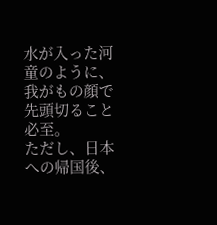水が入った河童のように、我がもの顔で先頭切ること必至。
ただし、日本への帰国後、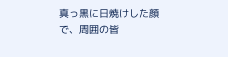真っ黒に日焼けした顔で、周囲の皆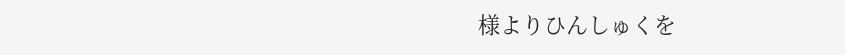様よりひんしゅくを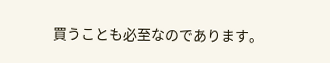買うことも必至なのであります。